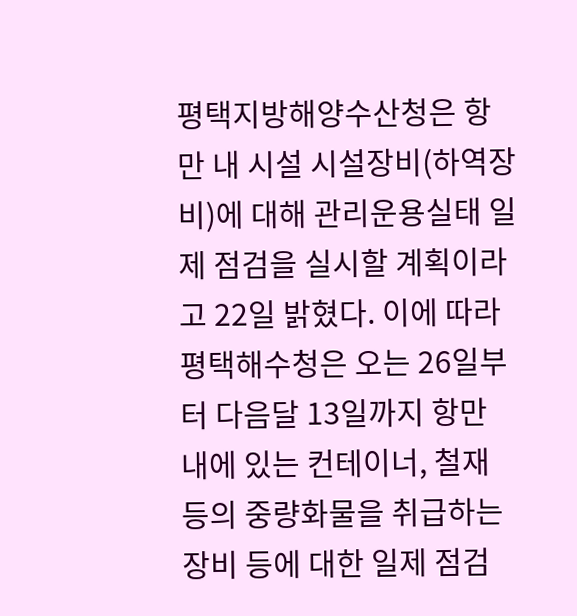평택지방해양수산청은 항만 내 시설 시설장비(하역장비)에 대해 관리운용실태 일제 점검을 실시할 계획이라고 22일 밝혔다. 이에 따라 평택해수청은 오는 26일부터 다음달 13일까지 항만 내에 있는 컨테이너, 철재 등의 중량화물을 취급하는 장비 등에 대한 일제 점검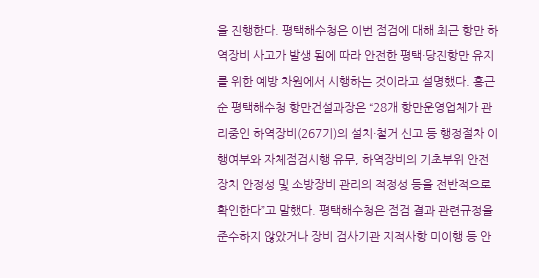을 진행한다. 평택해수청은 이번 점검에 대해 최근 항만 하역장비 사고가 발생 됨에 따라 안전한 평택·당진항만 유지를 위한 예방 차원에서 시행하는 것이라고 설명했다. 홍근순 평택해수청 항만건설과장은 “28개 항만운영업체가 관리중인 하역장비(267기)의 설치·철거 신고 등 행정절차 이행여부와 자체점검시행 유무, 하역장비의 기초부위 안전장치 안정성 및 소방장비 관리의 적정성 등을 전반적으로 확인한다”고 말했다. 평택해수청은 점검 결과 관련규정을 준수하지 않았거나 장비 검사기관 지적사항 미이행 등 안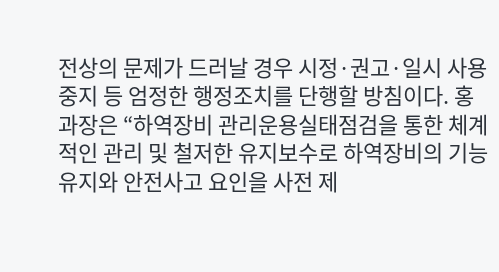전상의 문제가 드러날 경우 시정·권고·일시 사용중지 등 엄정한 행정조치를 단행할 방침이다. 홍 과장은 “하역장비 관리운용실태점검을 통한 체계적인 관리 및 철저한 유지보수로 하역장비의 기능유지와 안전사고 요인을 사전 제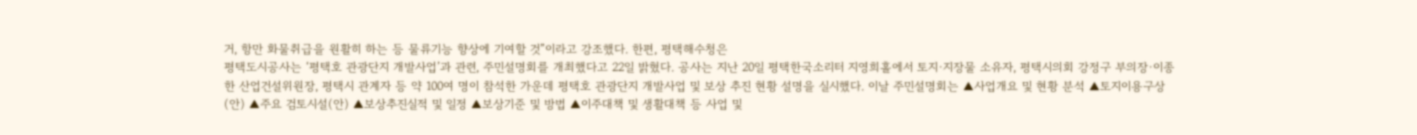거, 항만 화물취급을 원활히 하는 등 물류기능 향상에 기여할 것”이라고 강조했다. 한편, 평택해수청은
평택도시공사는 ‘평택호 관광단지 개발사업’과 관련, 주민설명회를 개최했다고 22일 밝혔다. 공사는 지난 20일 평택한국소리터 지영희홀에서 토지·지장물 소유자, 평택시의회 강정구 부의장·이종한 산업건설위원장, 평택시 관계자 등 약 100여 명이 참석한 가운데 평택호 관광단지 개발사업 및 보상 추진 현황 설명을 실시했다. 이날 주민설명회는 ▲사업개요 및 현황 분석 ▲토지이용구상(안) ▲주요 검토시설(안) ▲보상추진실적 및 일정 ▲보상기준 및 방법 ▲이주대책 및 생활대책 등 사업 및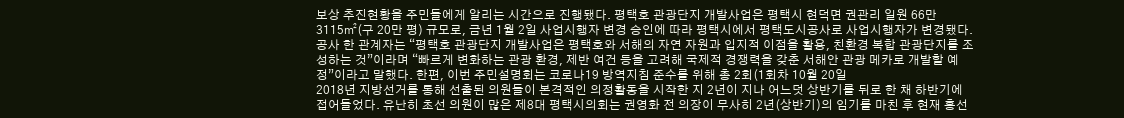보상 추진현황을 주민들에게 알리는 시간으로 진행됐다. 평택호 관광단지 개발사업은 평택시 현덕면 권관리 일원 66만3115㎡(구 20만 평) 규모로, 금년 1월 2일 사업시행자 변경 승인에 따라 평택시에서 평택도시공사로 사업시행자가 변경됐다. 공사 한 관계자는 “평택호 관광단지 개발사업은 평택호와 서해의 자연 자원과 입지적 이점을 활용, 친환경 복합 관광단지를 조성하는 것”이라며 “빠르게 변화하는 관광 환경, 제반 여건 등을 고려해 국제적 경쟁력을 갖춘 서해안 관광 메카로 개발할 예정”이라고 말했다. 한편, 이번 주민설명회는 코로나19 방역지침 준수를 위해 총 2회(1회차 10월 20일
2018년 지방선거를 통해 선출된 의원들이 본격적인 의정활동을 시작한 지 2년이 지나 어느덧 상반기를 뒤로 한 채 하반기에 접어들었다. 유난히 초선 의원이 많은 제8대 평택시의회는 권영화 전 의장이 무사히 2년(상반기)의 임기를 마친 후 현재 홍선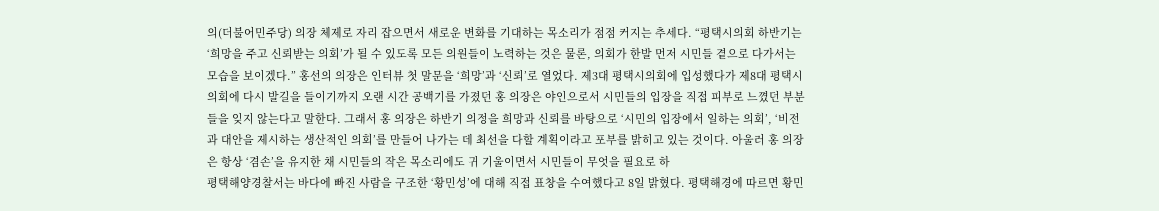의(더불어민주당) 의장 체제로 자리 잡으면서 새로운 변화를 기대하는 목소리가 점점 커지는 추세다. “평택시의회 하반기는 ‘희망을 주고 신뢰받는 의회’가 될 수 있도록 모든 의원들이 노력하는 것은 물론, 의회가 한발 먼저 시민들 곁으로 다가서는 모습을 보이겠다.” 홍선의 의장은 인터뷰 첫 말문을 ‘희망’과 ‘신뢰’로 열었다. 제3대 평택시의회에 입성했다가 제8대 평택시의회에 다시 발길을 들이기까지 오랜 시간 공백기를 가졌던 홍 의장은 야인으로서 시민들의 입장을 직접 피부로 느꼈던 부분들을 잊지 않는다고 말한다. 그래서 홍 의장은 하반기 의정을 희망과 신뢰를 바탕으로 ‘시민의 입장에서 일하는 의회’, ‘비전과 대안을 제시하는 생산적인 의회’를 만들어 나가는 데 최선을 다할 계획이라고 포부를 밝히고 있는 것이다. 아울러 홍 의장은 항상 ‘겸손’을 유지한 채 시민들의 작은 목소리에도 귀 기울이면서 시민들이 무엇을 필요로 하
평택해양경찰서는 바다에 빠진 사람을 구조한 ‘황민성’에 대해 직접 표창을 수여했다고 8일 밝혔다. 평택해경에 따르면 황민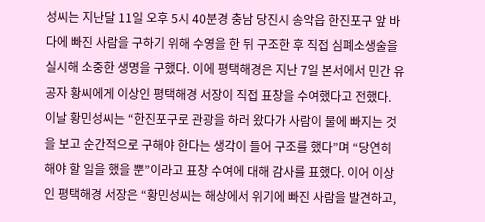성씨는 지난달 11일 오후 5시 40분경 충남 당진시 송악읍 한진포구 앞 바다에 빠진 사람을 구하기 위해 수영을 한 뒤 구조한 후 직접 심폐소생술을 실시해 소중한 생명을 구했다. 이에 평택해경은 지난 7일 본서에서 민간 유공자 황씨에게 이상인 평택해경 서장이 직접 표창을 수여했다고 전했다. 이날 황민성씨는 “한진포구로 관광을 하러 왔다가 사람이 물에 빠지는 것을 보고 순간적으로 구해야 한다는 생각이 들어 구조를 했다”며 “당연히 해야 할 일을 했을 뿐”이라고 표창 수여에 대해 감사를 표했다. 이어 이상인 평택해경 서장은 “황민성씨는 해상에서 위기에 빠진 사람을 발견하고,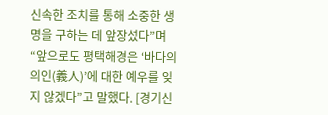신속한 조치를 통해 소중한 생명을 구하는 데 앞장섰다”며 “앞으로도 평택해경은 ‘바다의 의인(義人)’에 대한 예우를 잊지 않겠다”고 말했다. [경기신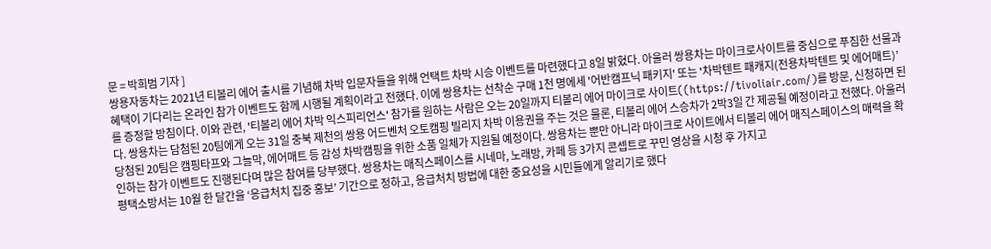문 = 박희범 기자 ]
쌍용자동차는 2021년 티볼리 에어 출시를 기념해 차박 입문자들을 위해 언택트 차박 시승 이벤트를 마련했다고 8일 밝혔다. 아울러 쌍용차는 마이크로사이트를 중심으로 푸짐한 선물과 혜택이 기다리는 온라인 참가 이벤트도 함께 시행될 계획이라고 전했다. 이에 쌍용차는 선착순 구매 1천 명에세 '어반캠프닉 패키지' 또는 '차박텐트 패캐지(전용차박텐트 및 에어매트)’를 증정할 방침이다. 이와 관련, '티볼리 에어 차박 익스피리언스' 참가를 원하는 사람은 오는 20일까지 티볼리 에어 마이크로 사이트((https://tivoliair.com/)를 방문, 신청하면 된다. 쌍용차는 담첨된 20팀에게 오는 31일 충북 제천의 쌍용 어드벤처 오토캠핑 빌리지 차박 이용권을 주는 것은 물론, 티볼리 에어 스승차가 2박3일 간 제공될 예정이라고 전했다. 아울러 당첨된 20팀은 캠핑타프와 그늘막, 에어매트 등 감성 차박캠핑을 위한 소품 일체가 지원될 예정이다. 쌍용차는 뿐만 아니라 마이크로 사이트에서 티볼리 에어 매직스페이스의 매력을 확인하는 참가 이벤트도 진행된다며 많은 참여를 당부했다. 쌍용차는 매직스페이스를 시네마, 노래방, 카페 등 3가지 콘셉트로 꾸민 영상을 시청 후 가지고
평택소방서는 10월 한 달간을 ‘응급처치 집중 홍보’ 기간으로 정하고, 응급처치 방법에 대한 중요성을 시민들에게 알리기로 했다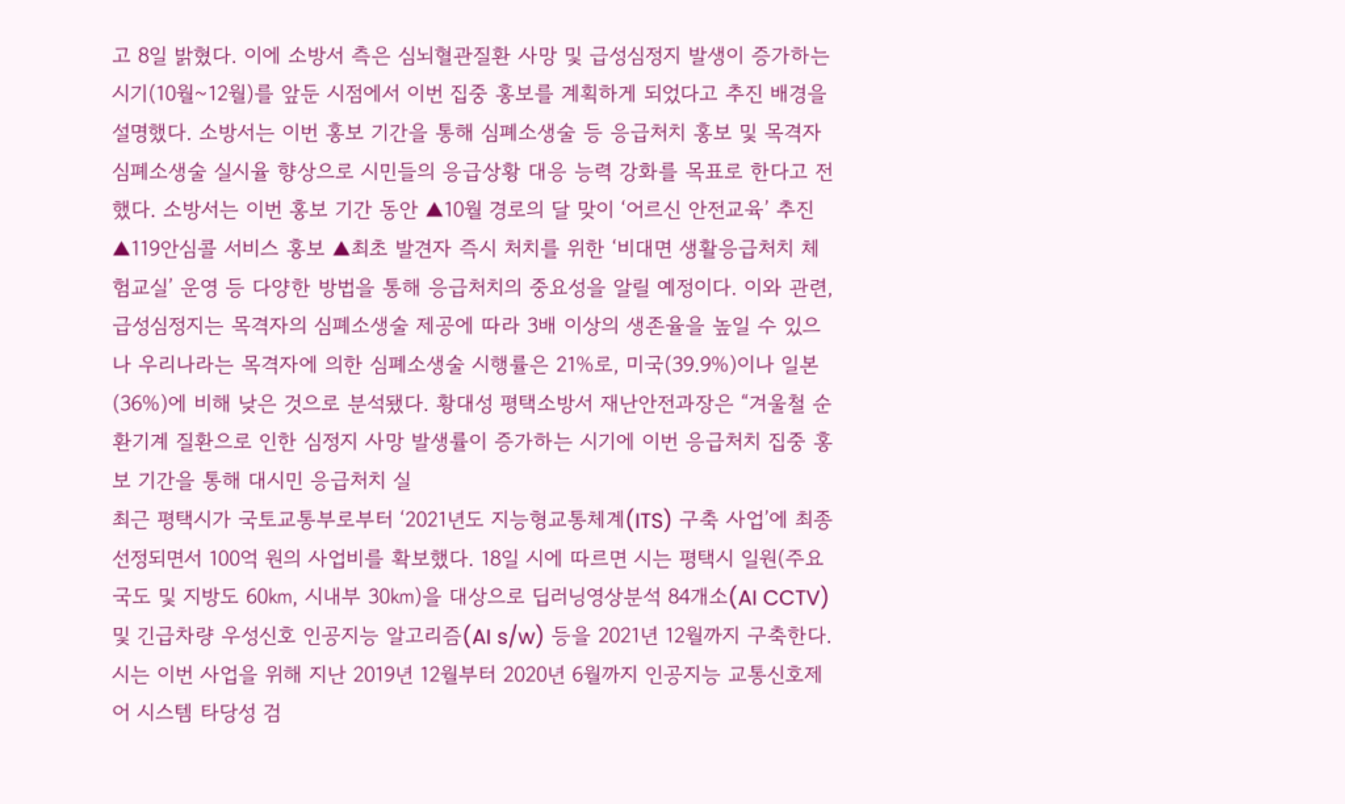고 8일 밝혔다. 이에 소방서 측은 심뇌혈관질환 사망 및 급성심정지 발생이 증가하는 시기(10월~12월)를 앞둔 시점에서 이번 집중 홍보를 계획하게 되었다고 추진 배경을 설명했다. 소방서는 이번 홍보 기간을 통해 심폐소생술 등 응급처치 홍보 및 목격자 심폐소생술 실시율 향상으로 시민들의 응급상황 대응 능력 강화를 목표로 한다고 전했다. 소방서는 이번 홍보 기간 동안 ▲10월 경로의 달 맞이 ‘어르신 안전교육’ 추진 ▲119안심콜 서비스 홍보 ▲최초 발견자 즉시 처치를 위한 ‘비대면 생활응급처치 체험교실’ 운영 등 다양한 방법을 통해 응급처치의 중요성을 알릴 예정이다. 이와 관련, 급성심정지는 목격자의 심폐소생술 제공에 따라 3배 이상의 생존율을 높일 수 있으나 우리나라는 목격자에 의한 심폐소생술 시행률은 21%로, 미국(39.9%)이나 일본(36%)에 비해 낮은 것으로 분석됐다. 황대성 평택소방서 재난안전과장은 “겨울철 순환기계 질환으로 인한 심정지 사망 발생률이 증가하는 시기에 이번 응급처치 집중 홍보 기간을 통해 대시민 응급처치 실
최근 평택시가 국토교통부로부터 ‘2021년도 지능형교통체계(ITS) 구축 사업’에 최종 선정되면서 100억 원의 사업비를 확보했다. 18일 시에 따르면 시는 평택시 일원(주요 국도 및 지방도 60㎞, 시내부 30㎞)을 대상으로 딥러닝영상분석 84개소(AI CCTV) 및 긴급차량 우성신호 인공지능 알고리즘(AI s/w) 등을 2021년 12월까지 구축한다. 시는 이번 사업을 위해 지난 2019년 12월부터 2020년 6월까지 인공지능 교통신호제어 시스템 타당성 검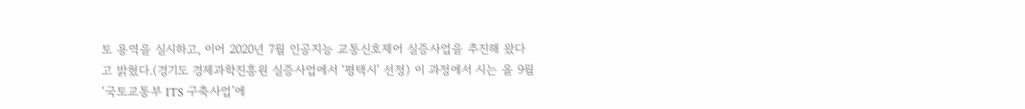토 용역을 실시하고, 이어 2020년 7월 인공지능 교통신호제어 실증사업을 추진해 왔다고 밝혔다.(경기도 경제과학진흥원 실증사업에서 ‘평택시’ 선정) 이 과정에서 시는 올 9월 ‘국토교통부 ITS 구축사업’에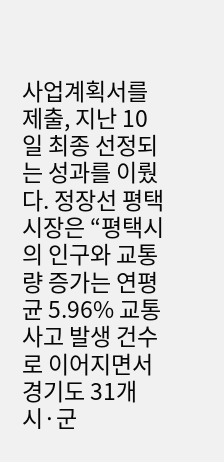사업계획서를 제출, 지난 10일 최종 선정되는 성과를 이뤘다. 정장선 평택시장은 “평택시의 인구와 교통량 증가는 연평균 5.96% 교통 사고 발생 건수로 이어지면서 경기도 31개 시·군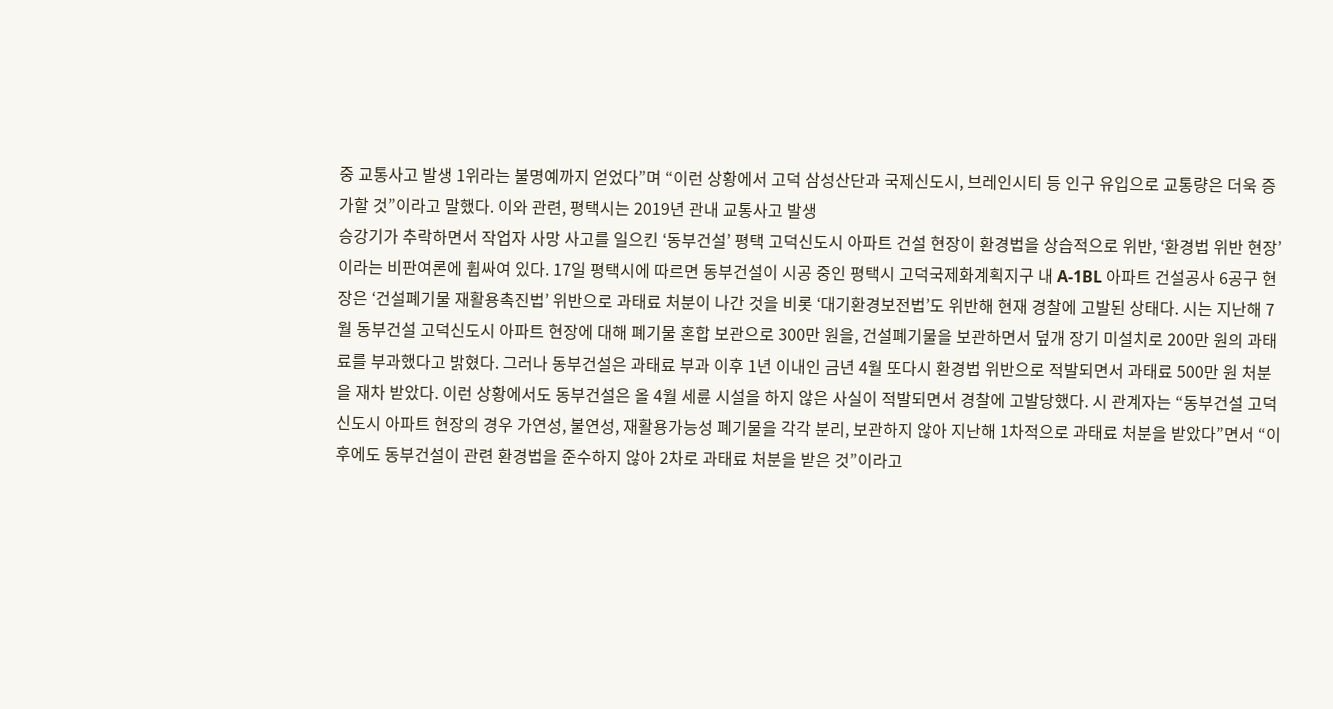중 교통사고 발생 1위라는 불명예까지 얻었다”며 “이런 상황에서 고덕 삼성산단과 국제신도시, 브레인시티 등 인구 유입으로 교통량은 더욱 증가할 것”이라고 말했다. 이와 관련, 평택시는 2019년 관내 교통사고 발생
승강기가 추락하면서 작업자 사망 사고를 일으킨 ‘동부건설’ 평택 고덕신도시 아파트 건설 현장이 환경법을 상습적으로 위반, ‘환경법 위반 현장’이라는 비판여론에 휩싸여 있다. 17일 평택시에 따르면 동부건설이 시공 중인 평택시 고덕국제화계획지구 내 A-1BL 아파트 건설공사 6공구 현장은 ‘건설폐기물 재활용촉진법’ 위반으로 과태료 처분이 나간 것을 비롯 ‘대기환경보전법’도 위반해 현재 경찰에 고발된 상태다. 시는 지난해 7월 동부건설 고덕신도시 아파트 현장에 대해 폐기물 혼합 보관으로 300만 원을, 건설폐기물을 보관하면서 덮개 장기 미설치로 200만 원의 과태료를 부과했다고 밝혔다. 그러나 동부건설은 과태료 부과 이후 1년 이내인 금년 4월 또다시 환경법 위반으로 적발되면서 과태료 500만 원 처분을 재차 받았다. 이런 상황에서도 동부건설은 올 4월 세륜 시설을 하지 않은 사실이 적발되면서 경찰에 고발당했다. 시 관계자는 “동부건설 고덕신도시 아파트 현장의 경우 가연성, 불연성, 재활용가능성 폐기물을 각각 분리, 보관하지 않아 지난해 1차적으로 과태료 처분을 받았다”면서 “이후에도 동부건설이 관련 환경법을 준수하지 않아 2차로 과태료 처분을 받은 것”이라고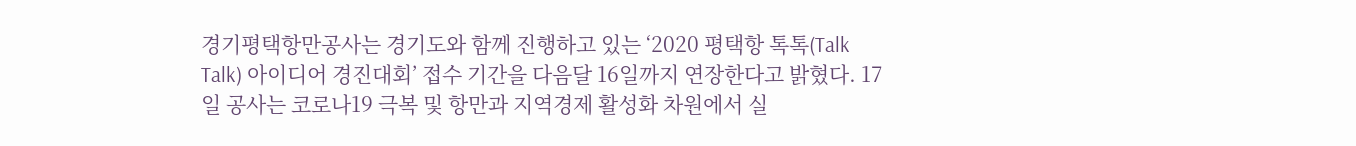경기평택항만공사는 경기도와 함께 진행하고 있는 ‘2020 평택항 톡톡(Talk Talk) 아이디어 경진대회’ 접수 기간을 다음달 16일까지 연장한다고 밝혔다. 17일 공사는 코로나19 극복 및 항만과 지역경제 활성화 차원에서 실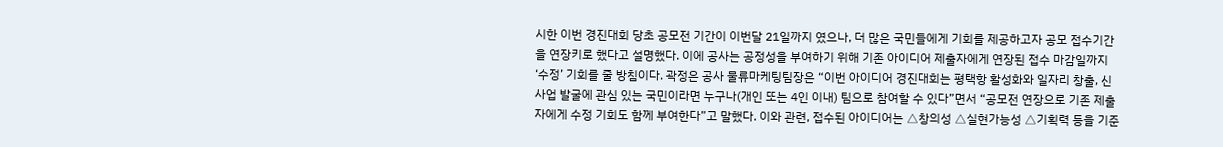시한 이번 경진대회 당초 공모전 기간이 이번달 21일까지 였으나, 더 많은 국민들에게 기회를 제공하고자 공모 접수기간을 연장키로 했다고 설명했다. 이에 공사는 공정성을 부여하기 위해 기존 아이디어 제출자에게 연장된 접수 마감일까지 ‘수정’ 기회를 줄 방침이다. 곽정은 공사 물류마케팅팀장은 “이번 아이디어 경진대회는 평택항 활성화와 일자리 창출, 신사업 발굴에 관심 있는 국민이라면 누구나(개인 또는 4인 이내) 팀으로 참여할 수 있다”면서 “공모전 연장으로 기존 제출자에게 수정 기회도 함께 부여한다”고 말했다. 이와 관련, 접수된 아이디어는 △창의성 △실현가능성 △기획력 등을 기준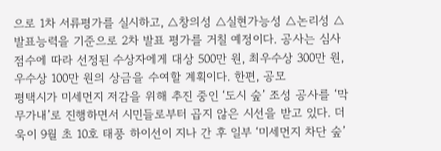으로 1차 서류평가를 실시하고, △창의성 △실현가능성 △논리성 △발표능력을 기준으로 2차 발표 평가를 거칠 예정이다. 공사는 심사 점수에 따라 선정된 수상자에게 대상 500만 원, 최우수상 300만 원, 우수상 100만 원의 상금을 수여할 계획이다. 한편, 공모
평택시가 미세먼지 저감을 위해 추진 중인 ‘도시 숲’ 조성 공사를 ‘막무가내’로 진행하면서 시민들로부터 곱지 않은 시선을 받고 있다. 더욱이 9월 초 10호 태풍 하이선이 지나 간 후 일부 ‘미세먼지 차단 숲’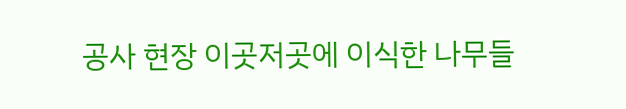공사 현장 이곳저곳에 이식한 나무들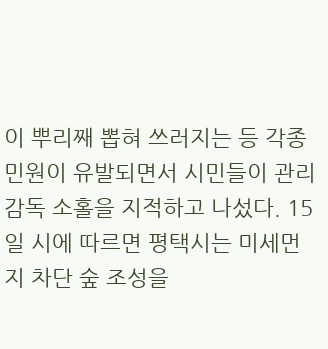이 뿌리째 뽑혀 쓰러지는 등 각종 민원이 유발되면서 시민들이 관리 감독 소홀을 지적하고 나섰다. 15일 시에 따르면 평택시는 미세먼지 차단 숲 조성을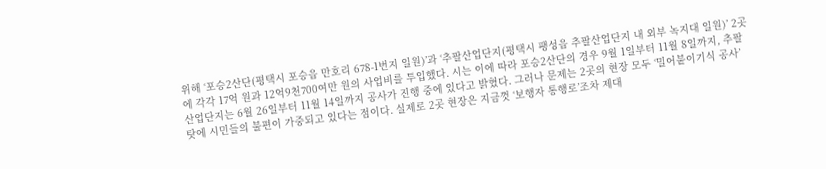위해 ‘포승2산단(평택시 포승읍 만호리 678-1번지 일원)’과 ‘추팔산업단지(평택시 팽성읍 추팔산업단지 내 외부 녹지대 일원)’ 2곳에 각각 17억 원과 12억9천700여만 원의 사업비를 투입했다. 시는 이에 따라 포승2산단의 경우 9월 1일부터 11월 8일까지, 추팔산업단지는 6월 26일부터 11월 14일까지 공사가 진행 중에 있다고 밝혔다. 그러나 문제는 2곳의 현장 모두 ‘밀어붙이기식 공사’ 탓에 시민들의 불편이 가중되고 있다는 점이다. 실제로 2곳 현장은 지금껏 ‘보행자 통행로’조차 제대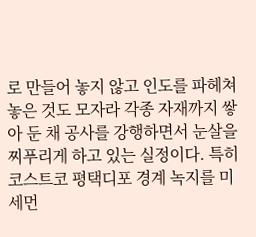로 만들어 놓지 않고 인도를 파헤쳐 놓은 것도 모자라 각종 자재까지 쌓아 둔 채 공사를 강행하면서 눈살을 찌푸리게 하고 있는 실정이다. 특히 코스트코 평택디포 경계 녹지를 미세먼